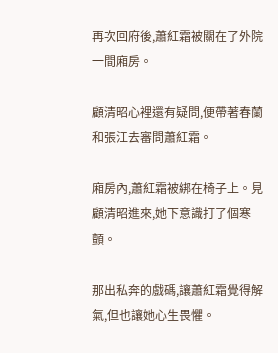再次回府後,蕭紅霜被關在了外院一間廂房。

顧清昭心裡還有疑問,便帶著春蘭和張江去審問蕭紅霜。

廂房內,蕭紅霜被綁在椅子上。見顧清昭進來,她下意識打了個寒顫。

那出私奔的戲碼,讓蕭紅霜覺得解氣,但也讓她心生畏懼。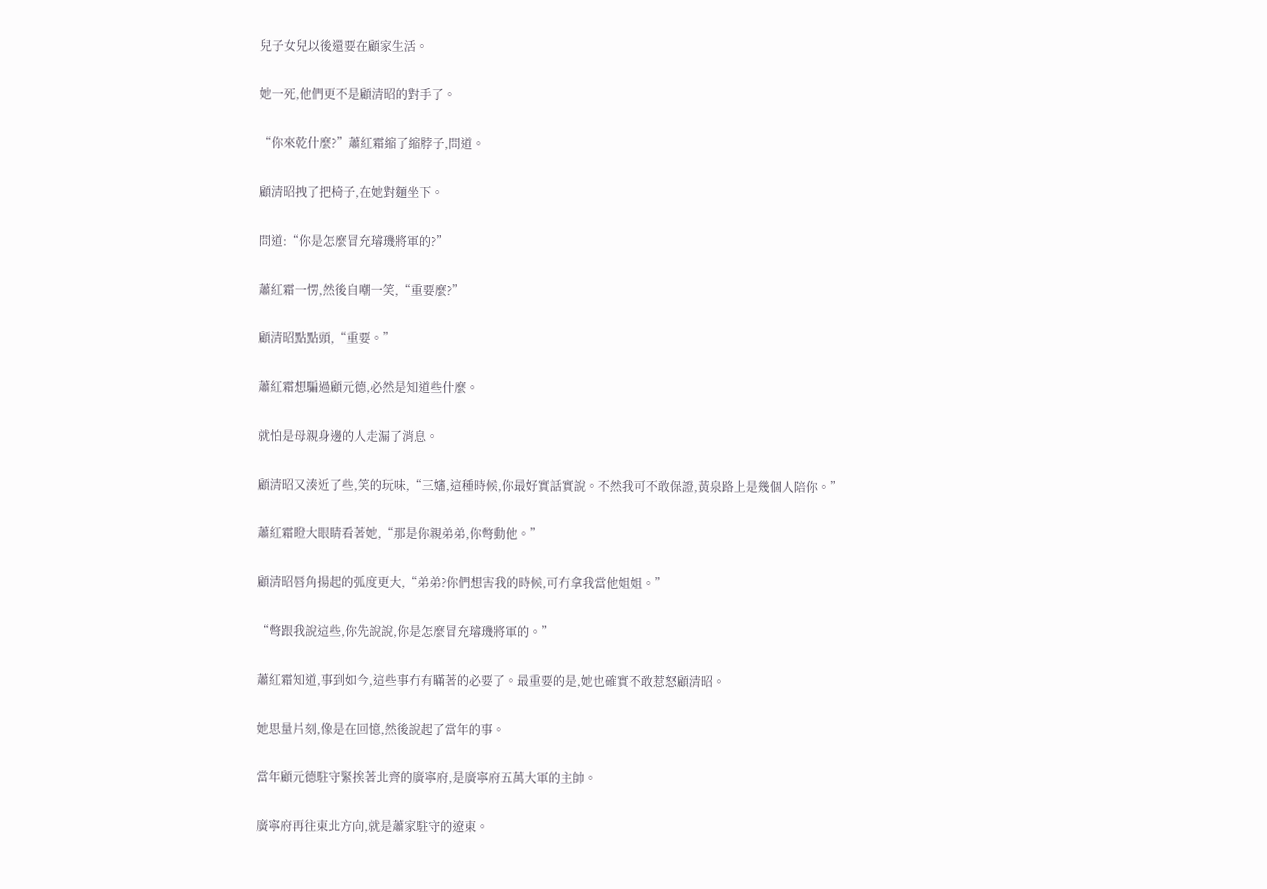兒子女兒以後還要在顧家生活。

她一死,他們更不是顧清昭的對手了。

“你來乾什麼?”蕭紅霜縮了縮脖子,問道。

顧清昭拽了把椅子,在她對麵坐下。

問道:“你是怎麼冒充璿璣將軍的?”

蕭紅霜一愣,然後自嘲一笑,“重要麼?”

顧清昭點點頭,“重要。”

蕭紅霜想騙過顧元德,必然是知道些什麼。

就怕是母親身邊的人走漏了消息。

顧清昭又湊近了些,笑的玩味,“三嬸,這種時候,你最好實話實說。不然我可不敢保證,黃泉路上是幾個人陪你。”

蕭紅霜瞪大眼睛看著她,“那是你親弟弟,你彆動他。”

顧清昭唇角揚起的弧度更大,“弟弟?你們想害我的時候,可冇拿我當他姐姐。”

“彆跟我說這些,你先說說,你是怎麼冒充璿璣將軍的。”

蕭紅霜知道,事到如今,這些事冇有瞞著的必要了。最重要的是,她也確實不敢惹怒顧清昭。

她思量片刻,像是在回憶,然後說起了當年的事。

當年顧元德駐守緊挨著北齊的廣寧府,是廣寧府五萬大軍的主帥。

廣寧府再往東北方向,就是蕭家駐守的遼東。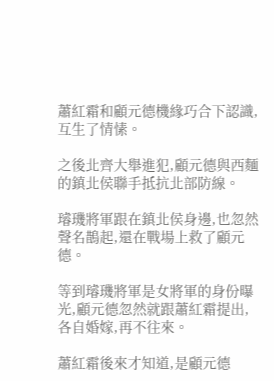蕭紅霜和顧元德機緣巧合下認識,互生了情愫。

之後北齊大舉進犯,顧元德與西麵的鎮北侯聯手抵抗北部防線。

璿璣將軍跟在鎮北侯身邊,也忽然聲名鵲起,還在戰場上救了顧元德。

等到璿璣將軍是女將軍的身份曝光,顧元德忽然就跟蕭紅霜提出,各自婚嫁,再不往來。

蕭紅霜後來才知道,是顧元德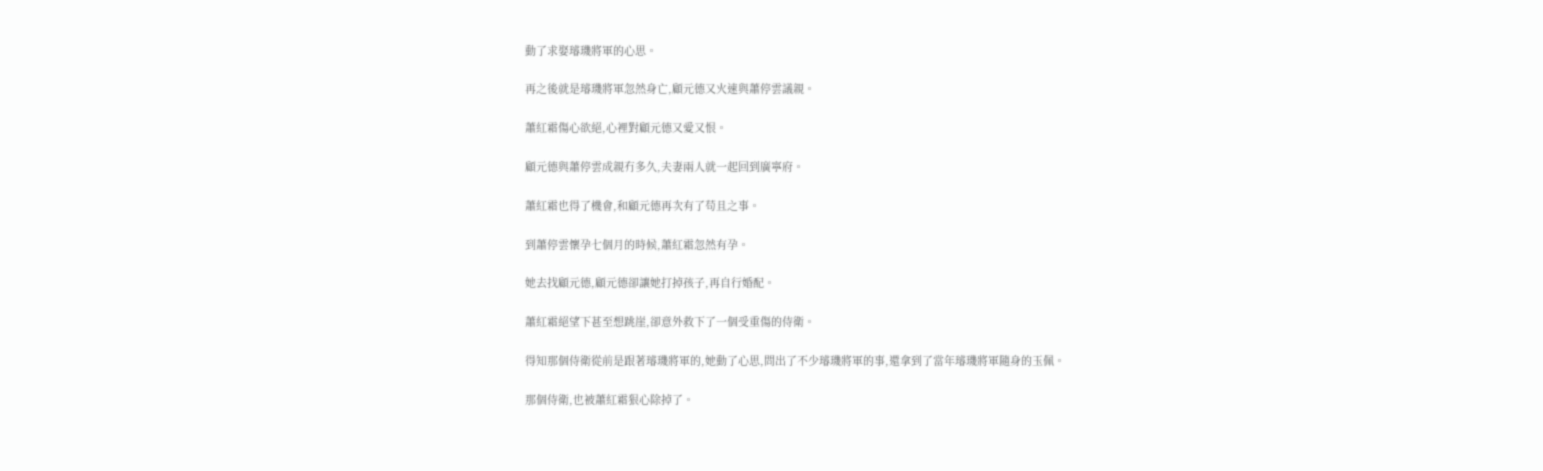動了求娶璿璣將軍的心思。

再之後就是璿璣將軍忽然身亡,顧元德又火速與蕭停雲議親。

蕭紅霜傷心欲絕,心裡對顧元德又愛又恨。

顧元德與蕭停雲成親冇多久,夫妻兩人就一起回到廣寧府。

蕭紅霜也得了機會,和顧元德再次有了苟且之事。

到蕭停雲懷孕七個月的時候,蕭紅霜忽然有孕。

她去找顧元德,顧元德卻讓她打掉孩子,再自行婚配。

蕭紅霜絕望下甚至想跳崖,卻意外救下了一個受重傷的侍衛。

得知那個侍衛從前是跟著璿璣將軍的,她動了心思,問出了不少璿璣將軍的事,還拿到了當年璿璣將軍隨身的玉佩。

那個侍衛,也被蕭紅霜狠心除掉了。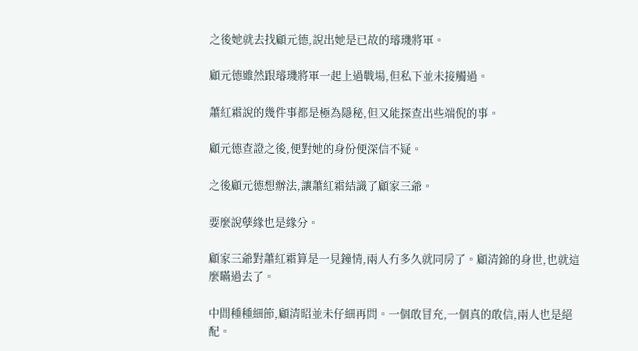之後她就去找顧元德,說出她是已故的璿璣將軍。

顧元德雖然跟璿璣將軍一起上過戰場,但私下並未接觸過。

蕭紅霜說的幾件事都是極為隱秘,但又能探查出些端倪的事。

顧元德查證之後,便對她的身份便深信不疑。

之後顧元德想辦法,讓蕭紅霜結識了顧家三爺。

要麼說孽緣也是緣分。

顧家三爺對蕭紅霜算是一見鐘情,兩人冇多久就同房了。顧清錦的身世,也就這麼瞞過去了。

中間種種細節,顧清昭並未仔細再問。一個敢冒充,一個真的敢信,兩人也是絕配。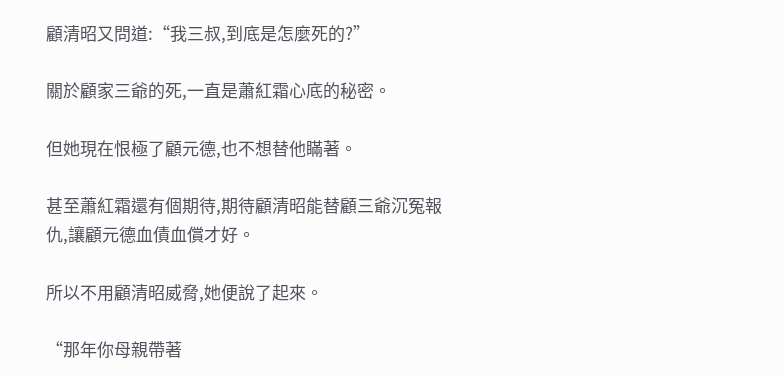顧清昭又問道:“我三叔,到底是怎麼死的?”

關於顧家三爺的死,一直是蕭紅霜心底的秘密。

但她現在恨極了顧元德,也不想替他瞞著。

甚至蕭紅霜還有個期待,期待顧清昭能替顧三爺沉冤報仇,讓顧元德血債血償才好。

所以不用顧清昭威脅,她便說了起來。

“那年你母親帶著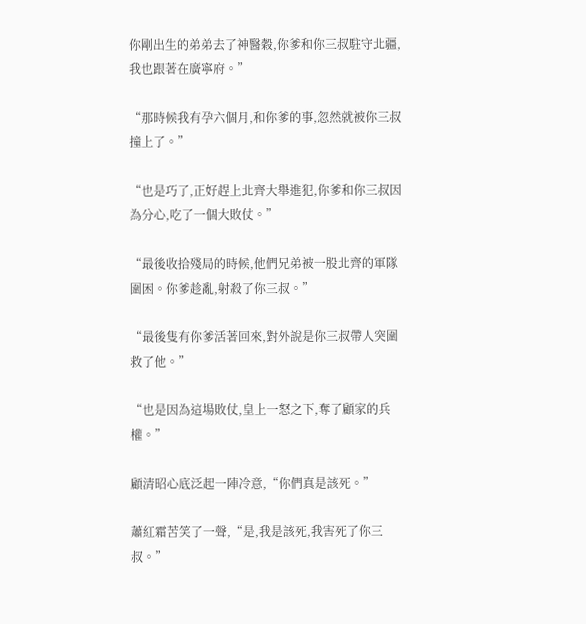你剛出生的弟弟去了神醫穀,你爹和你三叔駐守北疆,我也跟著在廣寧府。”

“那時候我有孕六個月,和你爹的事,忽然就被你三叔撞上了。”

“也是巧了,正好趕上北齊大舉進犯,你爹和你三叔因為分心,吃了一個大敗仗。”

“最後收拾殘局的時候,他們兄弟被一股北齊的軍隊圍困。你爹趁亂,射殺了你三叔。”

“最後隻有你爹活著回來,對外說是你三叔帶人突圍救了他。”

“也是因為這場敗仗,皇上一怒之下,奪了顧家的兵權。”

顧清昭心底泛起一陣冷意,“你們真是該死。”

蕭紅霜苦笑了一聲,“是,我是該死,我害死了你三叔。”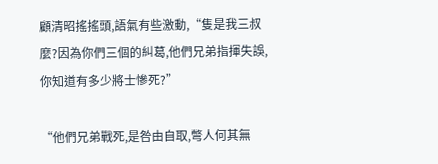顧清昭搖搖頭,語氣有些激動,“隻是我三叔麼?因為你們三個的糾葛,他們兄弟指揮失誤,你知道有多少將士慘死?”

“他們兄弟戰死,是咎由自取,彆人何其無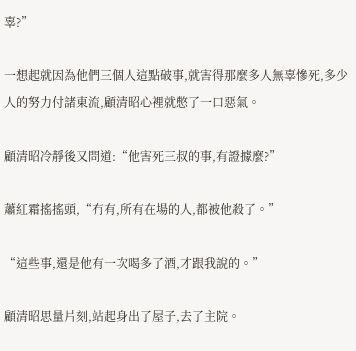辜?”

一想起就因為他們三個人這點破事,就害得那麼多人無辜慘死,多少人的努力付諸東流,顧清昭心裡就憋了一口惡氣。

顧清昭冷靜後又問道:“他害死三叔的事,有證據麼?”

蕭紅霜搖搖頭,“冇有,所有在場的人,都被他殺了。”

“這些事,還是他有一次喝多了酒,才跟我說的。”

顧清昭思量片刻,站起身出了屋子,去了主院。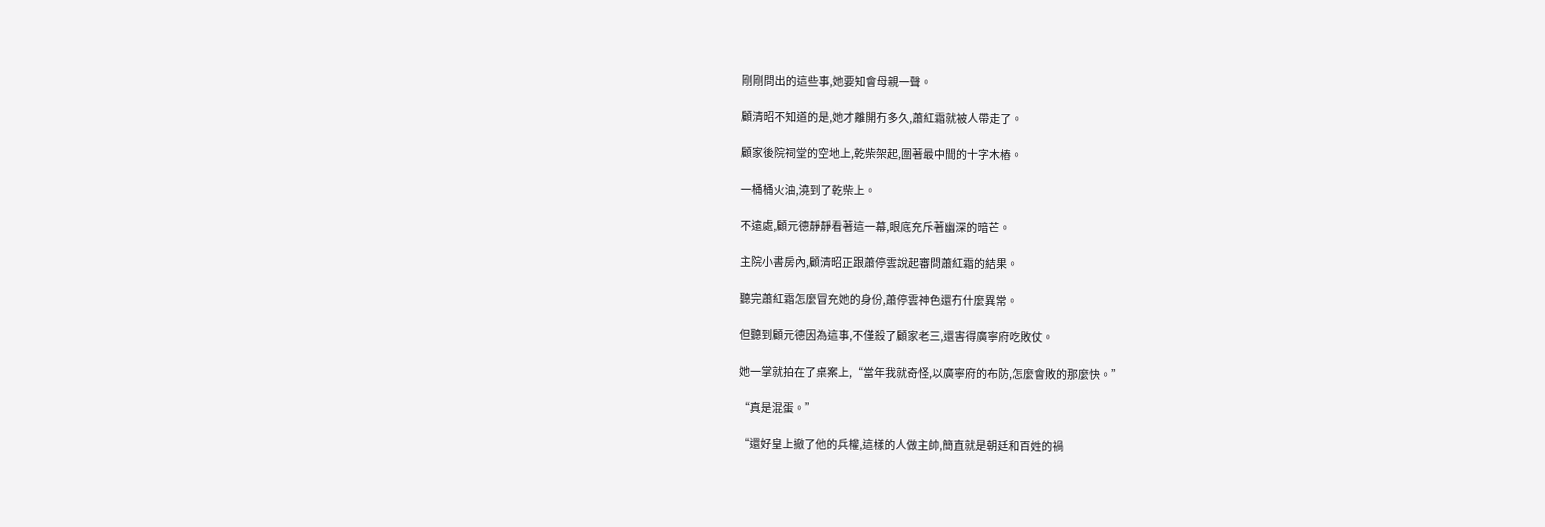剛剛問出的這些事,她要知會母親一聲。

顧清昭不知道的是,她才離開冇多久,蕭紅霜就被人帶走了。

顧家後院祠堂的空地上,乾柴架起,圍著最中間的十字木樁。

一桶桶火油,澆到了乾柴上。

不遠處,顧元德靜靜看著這一幕,眼底充斥著幽深的暗芒。

主院小書房內,顧清昭正跟蕭停雲說起審問蕭紅霜的結果。

聽完蕭紅霜怎麼冒充她的身份,蕭停雲神色還冇什麼異常。

但聽到顧元德因為這事,不僅殺了顧家老三,還害得廣寧府吃敗仗。

她一掌就拍在了桌案上,“當年我就奇怪,以廣寧府的布防,怎麼會敗的那麼快。”

“真是混蛋。”

“還好皇上撤了他的兵權,這樣的人做主帥,簡直就是朝廷和百姓的禍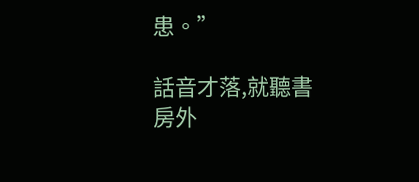患。”

話音才落,就聽書房外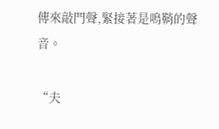傳來敲門聲,緊接著是鳴鞘的聲音。

“夫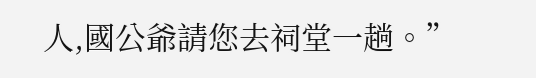人,國公爺請您去祠堂一趟。”